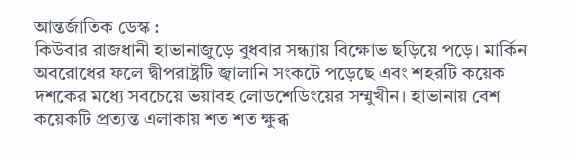আন্তর্জাতিক ডেস্ক :
কিউবার রাজধানী হাভানাজুড়ে বুধবার সন্ধ্যায় বিক্ষোভ ছড়িয়ে পড়ে। মার্কিন অবরোধের ফলে দ্বীপরাষ্ট্রটি জ্বালানি সংকটে পড়েছে এবং শহরটি কয়েক দশকের মধ্যে সবচেয়ে ভয়াবহ লোডশেডিংয়ের সম্মুখীন। হাভানায় বেশ কয়েকটি প্রত্যন্ত এলাকায় শত শত ক্ষুব্ধ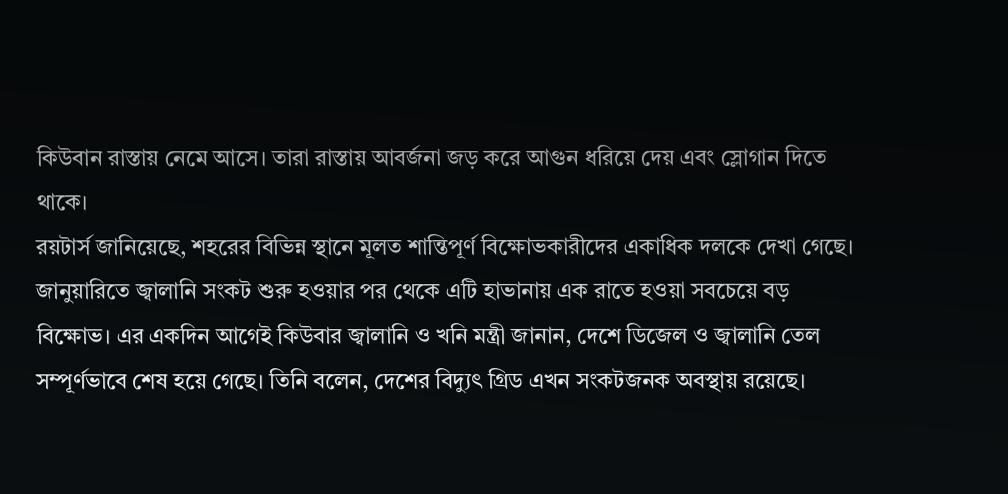কিউবান রাস্তায় নেমে আসে। তারা রাস্তায় আবর্জনা জড় করে আগুন ধরিয়ে দেয় এবং স্লোগান দিতে থাকে।
রয়টার্স জানিয়েছে, শহরের বিভিন্ন স্থানে মূলত শান্তিপূর্ণ বিক্ষোভকারীদের একাধিক দলকে দেখা গেছে। জানুয়ারিতে জ্বালানি সংকট শুরু হওয়ার পর থেকে এটি হাভানায় এক রাতে হওয়া সবচেয়ে বড় বিক্ষোভ। এর একদিন আগেই কিউবার জ্বালানি ও খনি মন্ত্রী জানান, দেশে ডিজেল ও জ্বালানি তেল সম্পূর্ণভাবে শেষ হয়ে গেছে। তিনি বলেন, দেশের বিদ্যুৎ গ্রিড এখন সংকটজনক অবস্থায় রয়েছে।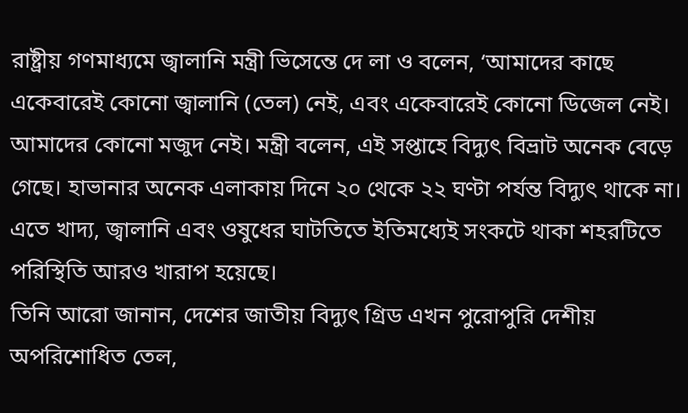রাষ্ট্রীয় গণমাধ্যমে জ্বালানি মন্ত্রী ভিসেন্তে দে লা ও বলেন, ‘আমাদের কাছে একেবারেই কোনো জ্বালানি (তেল) নেই, এবং একেবারেই কোনো ডিজেল নেই। আমাদের কোনো মজুদ নেই। মন্ত্রী বলেন, এই সপ্তাহে বিদ্যুৎ বিভ্রাট অনেক বেড়ে গেছে। হাভানার অনেক এলাকায় দিনে ২০ থেকে ২২ ঘণ্টা পর্যন্ত বিদ্যুৎ থাকে না। এতে খাদ্য, জ্বালানি এবং ওষুধের ঘাটতিতে ইতিমধ্যেই সংকটে থাকা শহরটিতে পরিস্থিতি আরও খারাপ হয়েছে।
তিনি আরো জানান, দেশের জাতীয় বিদ্যুৎ গ্রিড এখন পুরোপুরি দেশীয় অপরিশোধিত তেল,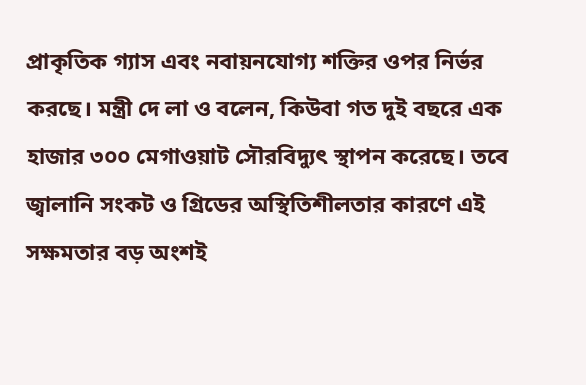প্রাকৃতিক গ্যাস এবং নবায়নযোগ্য শক্তির ওপর নির্ভর করছে। মন্ত্রী দে লা ও বলেন, কিউবা গত দুই বছরে এক হাজার ৩০০ মেগাওয়াট সৌরবিদ্যুৎ স্থাপন করেছে। তবে জ্বালানি সংকট ও গ্রিডের অস্থিতিশীলতার কারণে এই সক্ষমতার বড় অংশই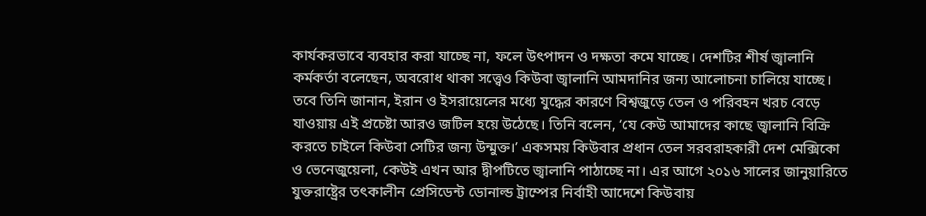কার্যকরভাবে ব্যবহার করা যাচ্ছে না, ফলে উৎপাদন ও দক্ষতা কমে যাচ্ছে। দেশটির শীর্ষ জ্বালানি কর্মকর্তা বলেছেন, অবরোধ থাকা সত্ত্বেও কিউবা জ্বালানি আমদানির জন্য আলোচনা চালিয়ে যাচ্ছে। তবে তিনি জানান, ইরান ও ইসরায়েলের মধ্যে যুদ্ধের কারণে বিশ্বজুড়ে তেল ও পরিবহন খরচ বেড়ে যাওয়ায় এই প্রচেষ্টা আরও জটিল হয়ে উঠেছে। তিনি বলেন, ‘যে কেউ আমাদের কাছে জ্বালানি বিক্রি করতে চাইলে কিউবা সেটির জন্য উন্মুক্ত।’ একসময় কিউবার প্রধান তেল সরবরাহকারী দেশ মেক্সিকো ও ভেনেজুয়েলা, কেউই এখন আর দ্বীপটিতে জ্বালানি পাঠাচ্ছে না। এর আগে ২০১৬ সালের জানুয়ারিতে যুক্তরাষ্ট্রের তৎকালীন প্রেসিডেন্ট ডোনাল্ড ট্রাম্পের নির্বাহী আদেশে কিউবায়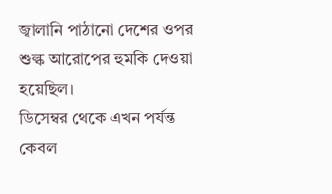জ্বালানি পাঠানো দেশের ওপর শুল্ক আরোপের হুমকি দেওয়া হয়েছিল।
ডিসেম্বর থেকে এখন পর্যন্ত কেবল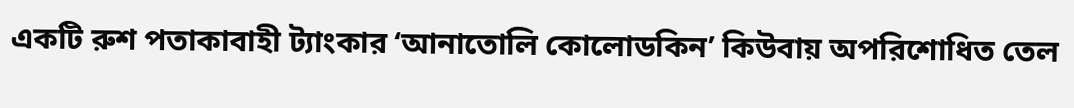একটি রুশ পতাকাবাহী ট্যাংকার ‘আনাতোলি কোলোডকিন’ কিউবায় অপরিশোধিত তেল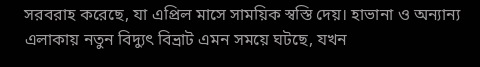সরবরাহ করেছে, যা এপ্রিল মাসে সাময়িক স্বস্তি দেয়। হাভানা ও অন্যান্য এলাকায় নতুন বিদ্যুৎ বিভ্রাট এমন সময়ে ঘটছে, যখন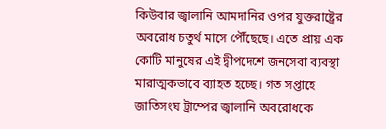কিউবার জ্বালানি আমদানির ওপর যুক্তরাষ্ট্রের অবরোধ চতুর্থ মাসে পৌঁছেছে। এতে প্রায় এক কোটি মানুষের এই দ্বীপদেশে জনসেবা ব্যবস্থা মারাত্মকভাবে ব্যাহত হচ্ছে। গত সপ্তাহে জাতিসংঘ ট্রাম্পের জ্বালানি অবরোধকে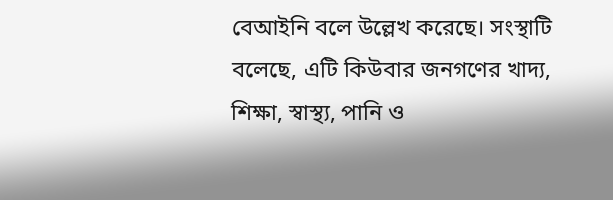বেআইনি বলে উল্লেখ করেছে। সংস্থাটি বলেছে, এটি কিউবার জনগণের খাদ্য, শিক্ষা, স্বাস্থ্য, পানি ও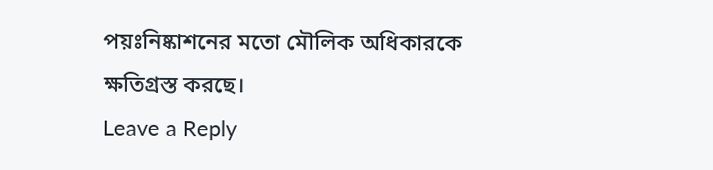পয়ঃনিষ্কাশনের মতো মৌলিক অধিকারকে ক্ষতিগ্রস্ত করছে।
Leave a Reply